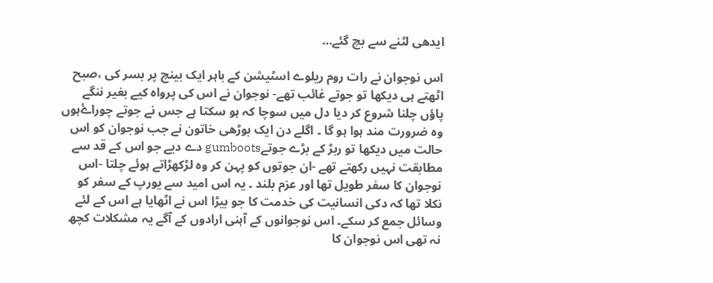ایدھی لٹنے سے بچ گئے…

اس نوجوان نے رات روم ریلوے اسٹیشن کے باہر ایک بینچ پر بسر کی ،صبح اٹھتے ہی دیکھا تو جوتے غائب تھے- نوجوان نے اس کی پرواہ کیے بغیر ننگے پاؤں چلنا شروع کر دیا دل میں سوچا کہ ہو سکتا ہے جس نے جوتے چوراۓہوں وہ ضرورت مند ہوا ہو گا ۔ اگلے دن ایک بوڑھی خاتون نے جب نوجوان کو اس حالت میں دیکھا تو ربڑ کے بڑے جوتےgumboots دے دیے جو اس کے قد سے مطابقت نہیں رکھتے تھے -ان جوتوں کو پہن کر وہ لڑکھڑاتے ہوئے چلتا -اس نوجوان کا سفر طویل تھا اور عزم بلند ۔ یہ اس امید سے یورپ کے سفر کو نکلا تھا کہ دکی انسانیت کی خدمت کا جو بیڑا اس نے اٹھایا ہے اس کے لئے وسائل جمع کر سکے۔ اس نوجوانوں کے آہنی ارادوں کے آگے یہ مشکلات کچھ نہ تھی اس نوجوان کا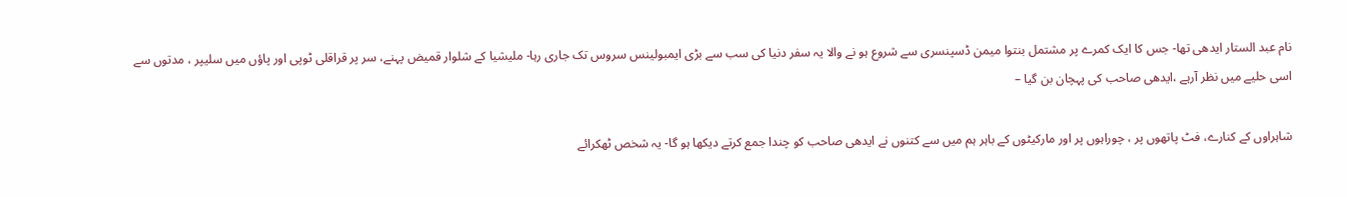نام عبد الستار ایدھی تھا- جس کا ایک کمرے پر مشتمل بنتوا میمن ڈسپنسری سے شروع ہو نے والا یہ سفر دنیا کی سب سے بڑی ایمبولینس سروس تک جاری رہا- ملیشیا کے شلوار قمیض پہنے، سر پر قراقلی ٹوپی اور پاؤں میں سلیپر ، مدتوں سے اسی حلیے میں نظر آرہے ،ایدھی صاحب کی پہچان بن گیا –

شاہراوں کے کنارے، فٹ پاتھوں پر ، چوراہوں پر اور مارکیٹوں کے باہر ہم میں سے کتنوں نے ایدھی صاحب کو چندا جمع کرتے دیکھا ہو گا- یہ شخص ٹھکرائے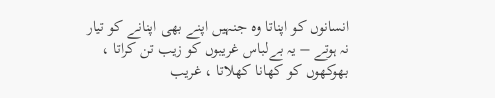انسانوں کو اپناتا وہ جنہیں اپنے بھی اپنانے کو تیار نہ ہوتے – یہ بےلباس غریبوں کو زیب تن کراتا ، بھوکھوں کو کھانا کھلاتا ، غریب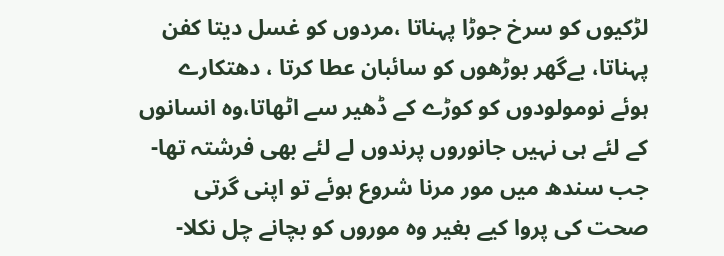لڑکیوں کو سرخ جوڑا پہناتا ،مردوں کو غسل دیتا کفن پہناتا، بےگھر بوڑھوں کو سائبان عطا کرتا ، دھتکارے ہوئے نومولودوں کو کوڑے کے ڈھیر سے اٹھاتا،وہ انسانوں کے لئے ہی نہیں جانوروں پرندوں لے لئے بھی فرشتہ تھا- جب سندھ میں مور مرنا شروع ہوئے تو اپنی گرتی صحت کی پروا کیے بغیر وہ موروں کو بچانے چل نکلا-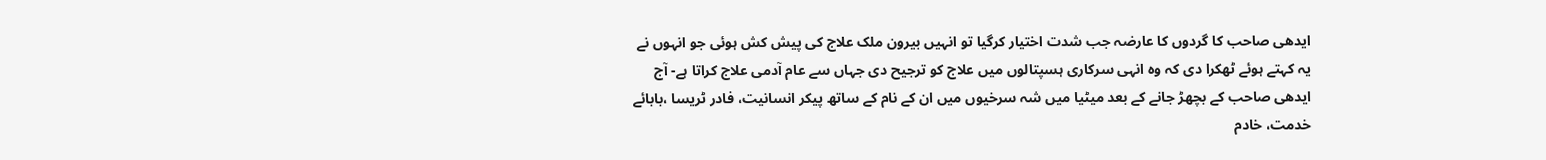ایدھی صاحب کا گردوں کا عارضہ جب شدت اختیار کرگیا تو انہیں بیرون ملک علاج کی پیش کش ہوئی جو انہوں نے یہ کہتے ہوئے ٹھکرا دی کہ وہ انہی سرکاری ہسپتالوں میں علاج کو ترجیح دی جہاں سے عام آدمی علاج کراتا ہے- آج ایدھی صاحب کے بچھڑ جانے کے بعد میٹیا میں شہ سرخیوں میں ان کے نام کے ساتھ پیکر انسانیت، فادر ٹریسا ،بابائے خدمت، خادم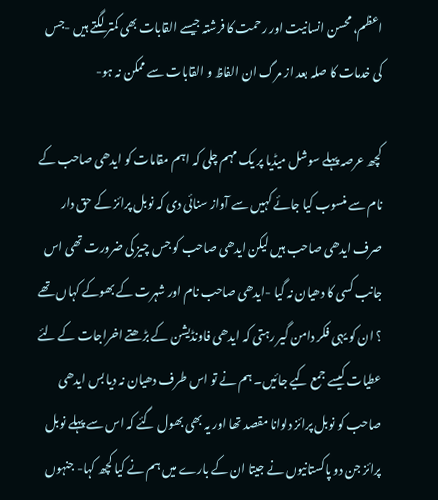اعظم، محسن انسانیت اور رحمت کا فرشتہ جیسے القابات بھی کمتر لگتے ہیں -جس کی خدمات کا صلہ بعد از مرگ ان الفاظ و القابات سے ممکن نہ ہو-

کچھ عرصہ پہلے سوشل میڈیا پر یک مہم چلی کہ اہم مقامات کو ایدھی صاحب کے نام سے منسوب کیا جائے کہیں سے آواز سنائی دی کہ نوبل پرائز کے حق دار صرف ایدھی صاحب ہیں لیکن ایدھی صاحب کو جس چیز کی ضرورت تھی اس جانب کسی کا دھیان نہ گیا -ایدھی صاحب نام اور شہرت کے بھوکے کہاں تھے ؟ ان کو یہی فکر دامن گیر رہتی کہ ایدھی فاونڈیشن کے بڑھتے اخراجات کے لئے عطیات کیسے جمع کیے جائیں۔ ہم نے تو اس طرف دھیان نہ دیا بس ایدھی صاحب کو نوبل پرائز دلوانا مقصد تھا اور یہ بھی بھول گئے کہ اس سے پہلے نوبل پرائز جن دو پاکستانیوں نے جیتا ان کے بارے میں ہم نے کیا کچھ کہا- جنہوں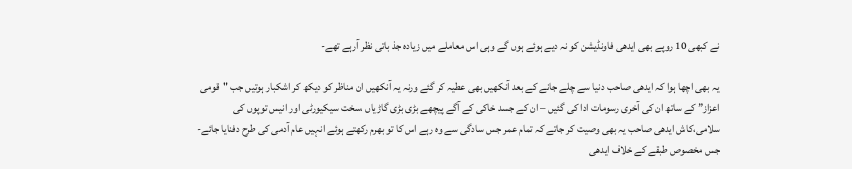نے کبھی 10 روپے بھی ایدھی فاونڈیشن کو نہ دیے ہوئے ہوں گے وہی اس معاملے میں زیادہ جذ باتی نظر آرہے تھے-

یہ بھی اچھا ہوا کہ ایدھی صاحب دنیا سے چلے جانے کے بعد آنکھیں بھی عطیہ کر گئے ورنہ یہ آنکھیں ان مناظر کو دیکھ کر اشکبار ہوتیں جب "قومی اعزاز” کے ساتھ ان کی آخری رسومات ادا کی گئیں – ان کے جسد خاکی کے آگے پیچھے بڑی بڑی گاڑیاں ،سخت سیکیورٹی اور انیس توپوں کی سلامی،کاش ایدھی صاحب یہ بھی وصیت کر جاتے کہ تمام عمر جس سادگی سے وہ رہے اس کا تو بھرم رکھتے ہوئے انہیں عام آدمی کی طرح دفنایا جائے- جس مخصوص طبقے کے خلاف ایدھی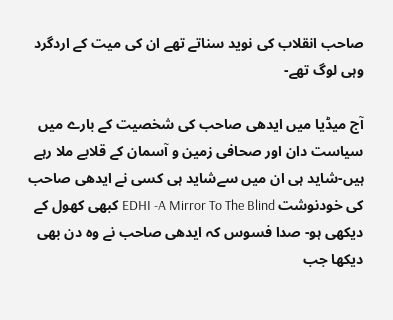صاحب انقلاب کی نوید سناتے تھے ان کی میت کے اردگرد وہی لوگ تھے-

آج میڈیا میں ایدھی صاحب کی شخصیت کے بارے میں سیاست دان اور صحافی زمین و آسمان کے قلابے ملا رہے ہیں-شاید ہی ان میں سےشاید ہی کسی نے ایدھی صاحب کی خودنوشت EDHI -A Mirror To The Blind کبھی کھول کے دیکھی ہو- صدا فسوس کہ ایدھی صاحب نے وہ دن بھی دیکھا جب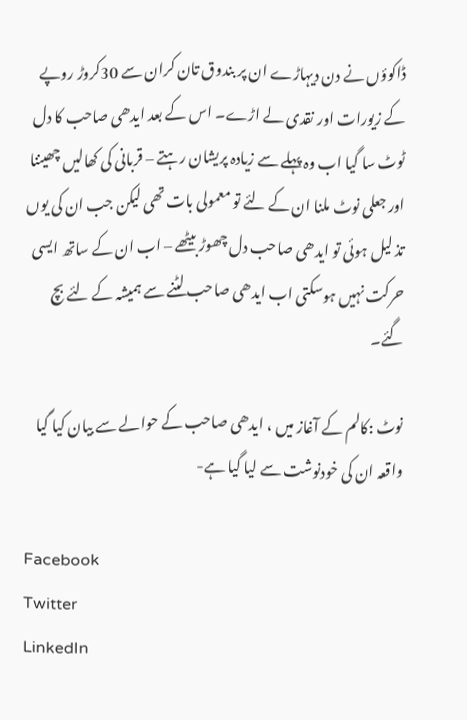ڈاکوؤں نے دن دیہاڑے ان پر بندوق تان کران سے 30کروڑ روپے کے زیورات اور نقدی لے اڑے۔ اس کے بعد ایدھی صاحب کا دل ٹوٹ سا گیا اب وہ پہلے سے زیادہ پریشان رہتے – قربانی کی کھالیں چھیننا اور جعلی نوٹ ملنا ان کے لئے تو معمولی بات تھی لیکن جب ان کی یوں تذ لیل ہوئی تو ایدھی صاحب دل چھوڑ بیٹھے – اب ان کے ساتھ ایسی حرکت نہیں ہوسکتی اب ایدھی صاحب لٹنے سے ہمیشہ کے لئے بچ گئے۔

نوٹ :کالم کے آغاز میں ، ایدھی صاحب کے حوالے سے بیان کیا گیا واقعہ ان کی خودنوشت سے لیا گیا ہے-

Facebook
Twitter
LinkedIn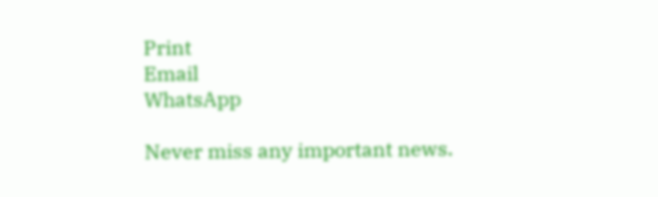Print
Email
WhatsApp

Never miss any important news.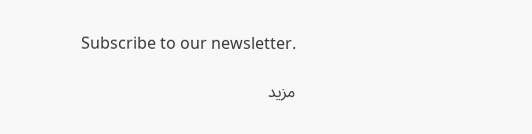Subscribe to our newsletter.

مزید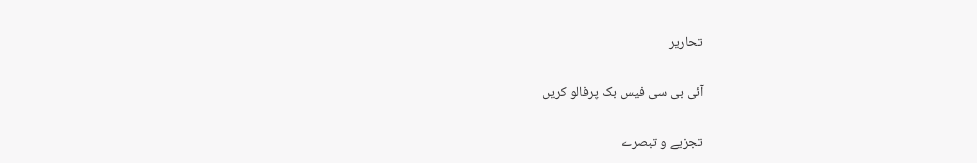تحاریر

آئی بی سی فیس بک پرفالو کریں

تجزیے و تبصرے